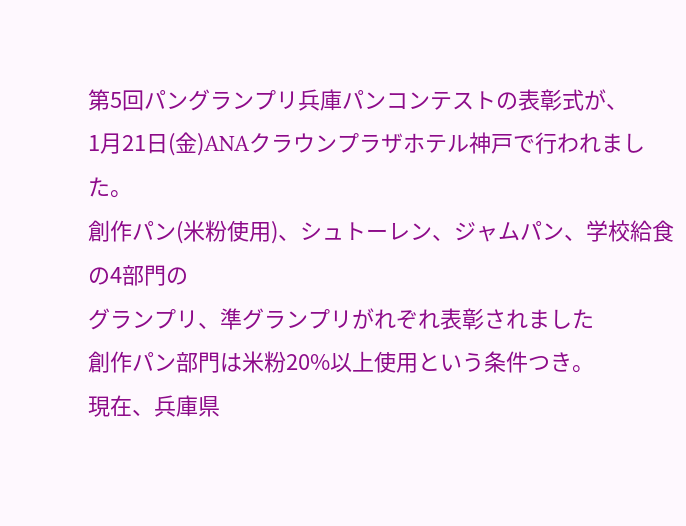第5回パングランプリ兵庫パンコンテストの表彰式が、
1月21日(金)ANAクラウンプラザホテル神戸で行われました。
創作パン(米粉使用)、シュトーレン、ジャムパン、学校給食の4部門の
グランプリ、準グランプリがれぞれ表彰されました
創作パン部門は米粉20%以上使用という条件つき。
現在、兵庫県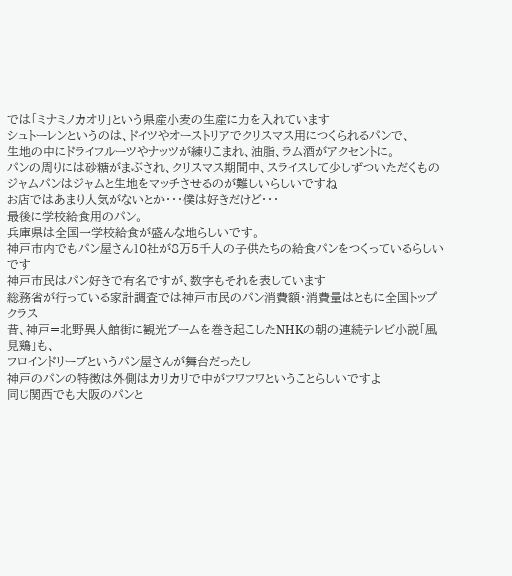では「ミナミノカオリ」という県産小麦の生産に力を入れています
シュトーレンというのは、ドイツやオーストリアでクリスマス用につくられるパンで、
生地の中にドライフルーツやナッツが練りこまれ、油脂、ラム酒がアクセントに。
パンの周りには砂糖がまぶされ、クリスマス期間中、スライスして少しずついただくもの
ジャムパンはジャムと生地をマッチさせるのが難しいらしいですね
お店ではあまり人気がないとか・・・僕は好きだけど・・・
最後に学校給食用のパン。
兵庫県は全国一学校給食が盛んな地らしいです。
神戸市内でもパン屋さん10社が8万5千人の子供たちの給食パンをつくっているらしいです
神戸市民はパン好きで有名ですが、数字もそれを表しています
総務省が行っている家計調査では神戸市民のパン消費額・消費量はともに全国トップクラス
昔、神戸=北野異人館街に観光ブームを巻き起こしたNHKの朝の連続テレビ小説「風見鶏」も、
フロインドリーブというパン屋さんが舞台だったし
神戸のパンの特徴は外側はカリカリで中がフワフワということらしいですよ
同じ関西でも大阪のパンと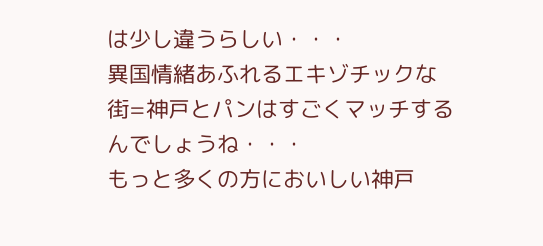は少し違うらしい・・・
異国情緒あふれるエキゾチックな街=神戸とパンはすごくマッチするんでしょうね・・・
もっと多くの方においしい神戸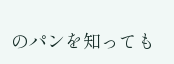のパンを知っても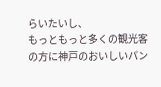らいたいし、
もっともっと多くの観光客の方に神戸のおいしいパン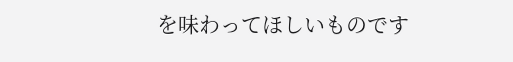を味わってほしいものです